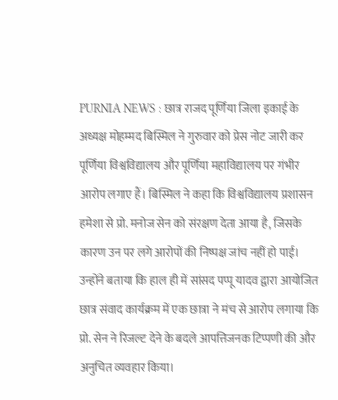PURNIA NEWS : छात्र राजद पूर्णिया जिला इकाई के अध्यक्ष मोहम्मद बिस्मिल ने गुरुवार को प्रेस नोट जारी कर पूर्णिया विश्वविद्यालय और पूर्णिया महाविद्यालय पर गंभीर आरोप लगाए हैं। बिस्मिल ने कहा कि विश्वविद्यालय प्रशासन हमेशा से प्रो. मनोज सेन को संरक्षण देता आया है, जिसके कारण उन पर लगे आरोपों की निष्पक्ष जांच नहीं हो पाई। उन्होंने बताया कि हाल ही में सांसद पप्पू यादव द्वारा आयोजित छात्र संवाद कार्यक्रम में एक छात्रा ने मंच से आरोप लगाया कि प्रो. सेन ने रिजल्ट देने के बदले आपत्तिजनक टिप्पणी की और अनुचित व्यवहार किया।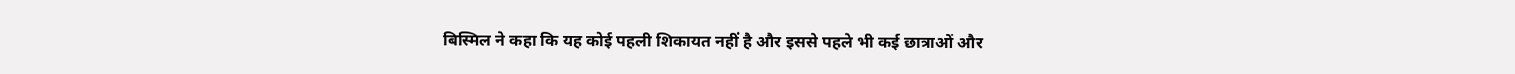बिस्मिल ने कहा कि यह कोई पहली शिकायत नहीं है और इससे पहले भी कई छात्राओं और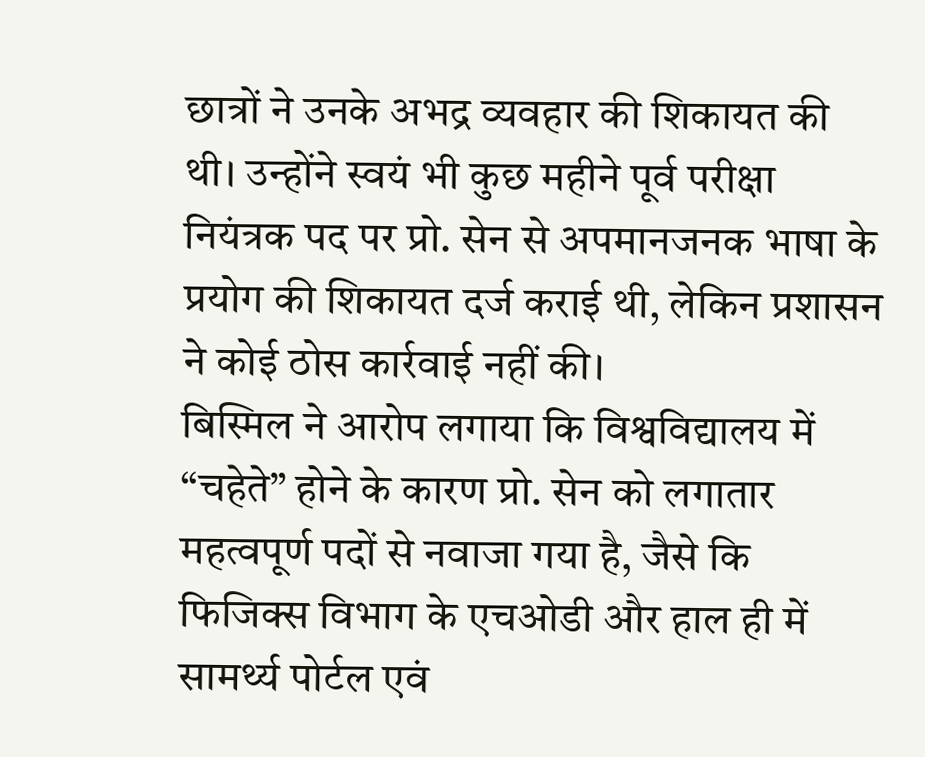छात्रों ने उनके अभद्र व्यवहार की शिकायत की थी। उन्होंने स्वयं भी कुछ महीने पूर्व परीक्षा नियंत्रक पद पर प्रो. सेन से अपमानजनक भाषा के प्रयोग की शिकायत दर्ज कराई थी, लेकिन प्रशासन ने कोई ठोस कार्रवाई नहीं की।
बिस्मिल ने आरोप लगाया कि विश्वविद्यालय में “चहेते” होने के कारण प्रो. सेन को लगातार महत्वपूर्ण पदों से नवाजा गया है, जैसे कि फिजिक्स विभाग के एचओडी और हाल ही में सामर्थ्य पोर्टल एवं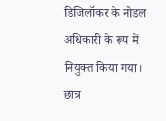डिजिलॉकर के नोडल अधिकारी के रूप में नियुक्त किया गया। छात्र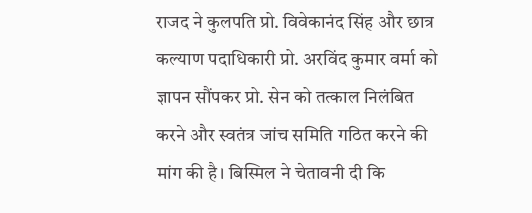राजद ने कुलपति प्रो. विवेकानंद सिंह और छात्र कल्याण पदाधिकारी प्रो. अरविंद कुमार वर्मा को ज्ञापन सौंपकर प्रो. सेन को तत्काल निलंबित करने और स्वतंत्र जांच समिति गठित करने की मांग की है। बिस्मिल ने चेतावनी दी कि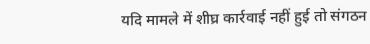यदि मामले में शीघ्र कार्रवाई नहीं हुई तो संगठन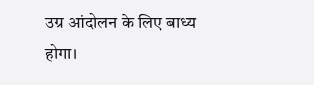उग्र आंदोलन के लिए बाध्य होगा।